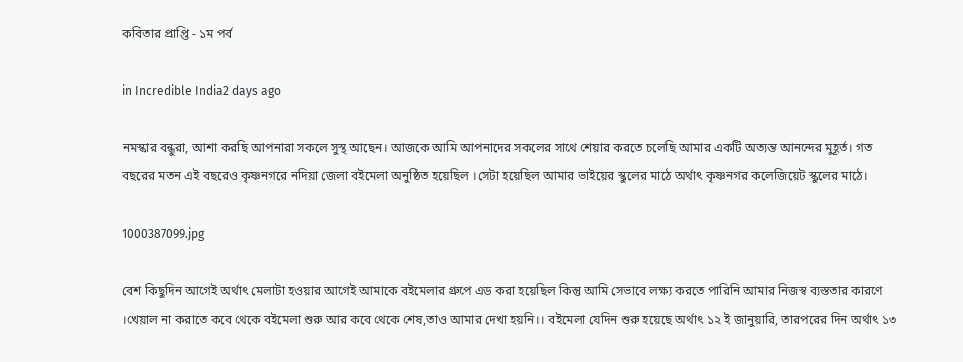কবিতার প্রাপ্তি - ১ম পর্ব

in Incredible India2 days ago

নমস্কার বন্ধুরা, আশা করছি আপনারা সকলে সুস্থ আছেন। আজকে আমি আপনাদের সকলের সাথে শেয়ার করতে চলেছি আমার একটি অত্যন্ত আনন্দের মুহূর্ত। গত বছরের মতন এই বছরেও কৃষ্ণনগরে নদিয়া জেলা বইমেলা অনুষ্ঠিত হয়েছিল ।সেটা হয়েছিল আমার ভাইয়ের স্কুলের মাঠে অর্থাৎ কৃষ্ণনগর কলেজিয়েট স্কুলের মাঠে।

1000387099.jpg

বেশ কিছুদিন আগেই অর্থাৎ মেলাটা হওয়ার আগেই আমাকে বইমেলার গ্রুপে এড করা হয়েছিল কিন্তু আমি সেভাবে লক্ষ্য করতে পারিনি আমার নিজস্ব ব্যস্ততার কারণে ।খেয়াল না করাতে কবে থেকে বইমেলা শুরু আর কবে থেকে শেষ,তাও আমার দেখা হয়নি।। বইমেলা যেদিন শুরু হয়েছে অর্থাৎ ১২ ই জানুয়ারি, তারপরের দিন অর্থাৎ ১৩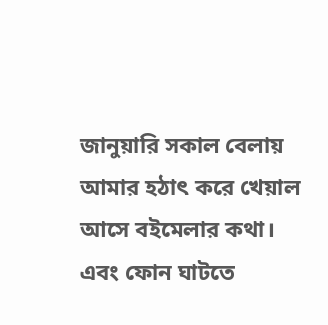জানুয়ারি সকাল বেলায় আমার হঠাৎ করে খেয়াল আসে বইমেলার কথা। এবং ফোন ঘাটতে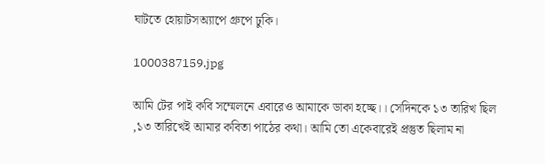ঘাটতে হোয়াটসঅ্যাপে গ্রুপে ঢুকি।

1000387159.jpg

আমি টের পাই কবি সম্মেলনে এবারেও আমাকে ডাকা হচ্ছে।। সেদিনকে ১৩ তারিখ ছিল ,১৩ তারিখেই আমার কবিতা পাঠের কথা। আমি তো একেবারেই প্রস্তুত ছিলাম না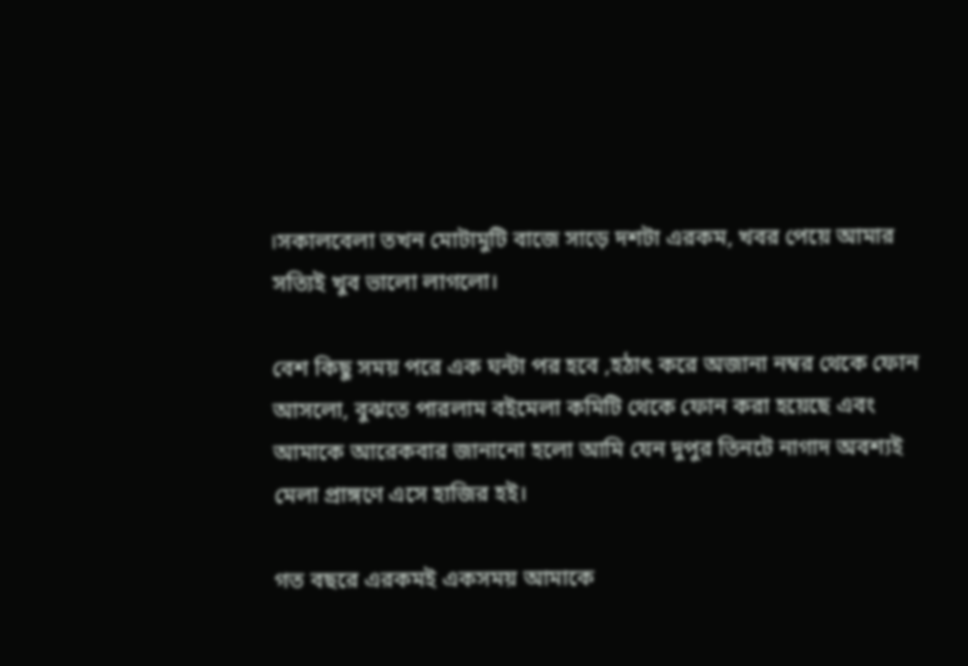।সকালবেলা তখন মোটামুটি বাজে সাড়ে দশটা এরকম, খবর পেয়ে আমার সত্যিই খুব ভালো লাগলো।

বেশ কিছু সময় পরে এক ঘন্টা পর হবে ,হঠাৎ করে অজানা নম্বর থেকে ফোন আসলো, বুঝতে পারলাম বইমেলা কমিটি থেকে ফোন করা হয়েছে এবং আমাকে আরেকবার জানানো হলো আমি যেন দুপুর তিনটে নাগাদ অবশ্যই মেলা প্রাঙ্গণে এসে হাজির হই।

গত বছরে এরকমই একসময় আমাকে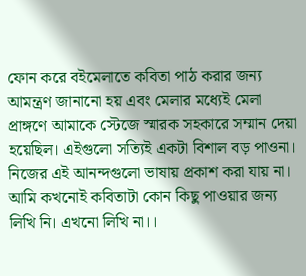ফোন করে বইমেলাতে কবিতা পাঠ করার জন্য আমন্ত্রণ জানানো হয় এবং মেলার মধ্যেই মেলা প্রাঙ্গণে আমাকে স্টেজে স্মারক সহকারে সম্মান দেয়া হয়েছিল। এইগুলো সত্যিই একটা বিশাল বড় পাওনা। নিজের এই আনন্দগুলো ভাষায় প্রকাশ করা যায় না। আমি কখনোই কবিতাটা কোন কিছু পাওয়ার জন্য লিখি নি। এখনো লিখি না।।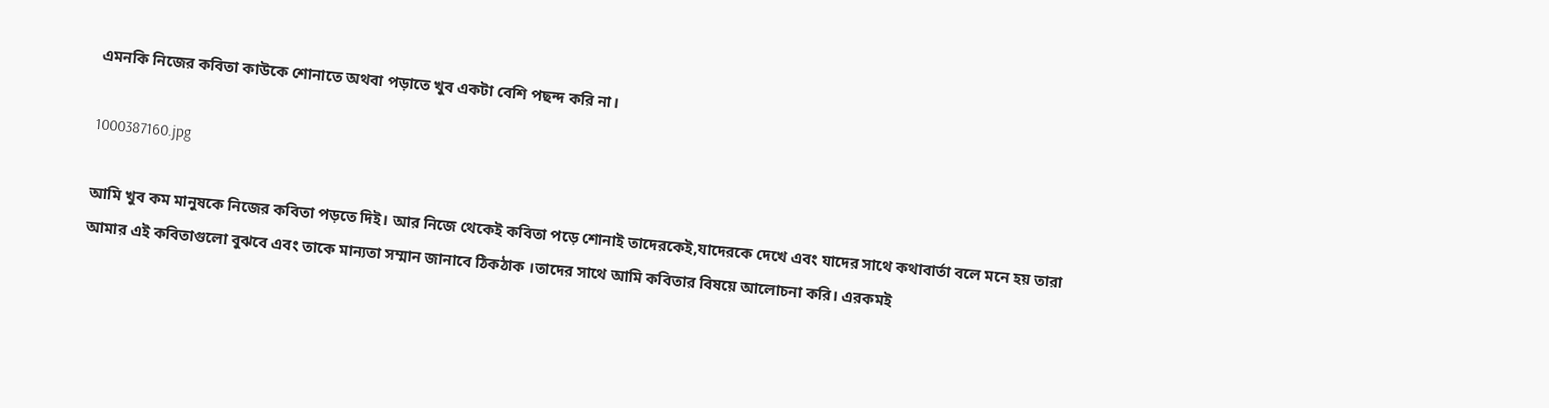এমনকি নিজের কবিতা কাউকে শোনাতে অথবা পড়াতে খুব একটা বেশি পছন্দ করি না।

1000387160.jpg

আমি খুব কম মানুষকে নিজের কবিতা পড়তে দিই। আর নিজে থেকেই কবিতা পড়ে শোনাই তাদেরকেই,যাদেরকে দেখে এবং যাদের সাথে কথাবার্তা বলে মনে হয় তারা আমার এই কবিতাগুলো বুঝবে এবং তাকে মান্যতা সম্মান জানাবে ঠিকঠাক ।তাদের সাথে আমি কবিতার বিষয়ে আলোচনা করি। এরকমই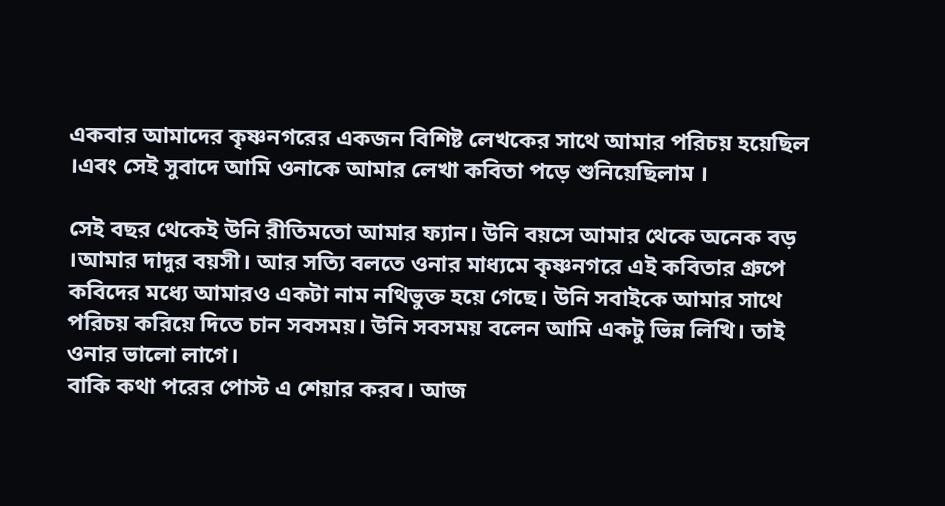একবার আমাদের কৃষ্ণনগরের একজন বিশিষ্ট লেখকের সাথে আমার পরিচয় হয়েছিল ।এবং সেই সুবাদে আমি ওনাকে আমার লেখা কবিতা পড়ে শুনিয়েছিলাম ।

সেই বছর থেকেই উনি রীতিমতো আমার ফ্যান। উনি বয়সে আমার থেকে অনেক বড় ।আমার দাদুর বয়সী। আর সত্যি বলতে ওনার মাধ্যমে কৃষ্ণনগরে এই কবিতার গ্রুপে কবিদের মধ্যে আমারও একটা নাম নথিভুক্ত হয়ে গেছে। উনি সবাইকে আমার সাথে পরিচয় করিয়ে দিতে চান সবসময়। উনি সবসময় বলেন আমি একটু ভিন্ন লিখি। তাই ওনার ভালো লাগে।
বাকি কথা পরের পোস্ট এ শেয়ার করব। আজ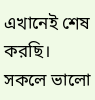এখানেই শেষ করছি। সকলে ভালো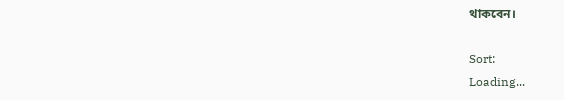থাকবেন।

Sort:
Loading...